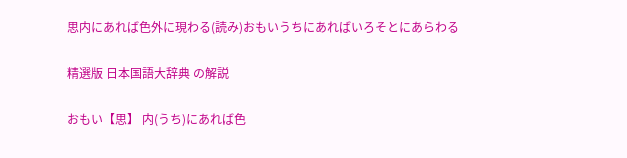思内にあれば色外に現わる(読み)おもいうちにあればいろそとにあらわる

精選版 日本国語大辞典 の解説

おもい【思】 内(うち)にあれば色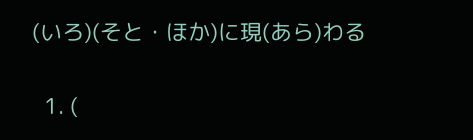(いろ)(そと・ほか)に現(あら)わる

  1. (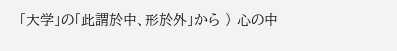「大学」の「此謂於中、形於外」から ) 心の中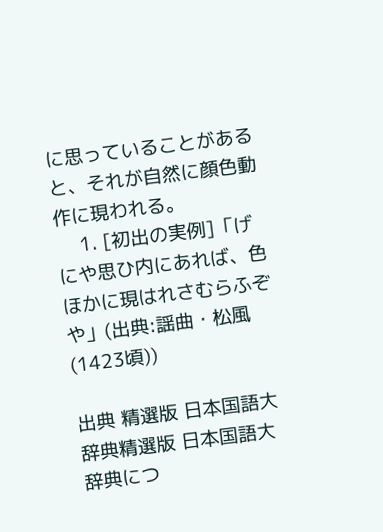に思っていることがあると、それが自然に顔色動作に現われる。
    1. [初出の実例]「げにや思ひ内にあれば、色ほかに現はれさむらふぞや」(出典:謡曲・松風(1423頃))

出典 精選版 日本国語大辞典精選版 日本国語大辞典につ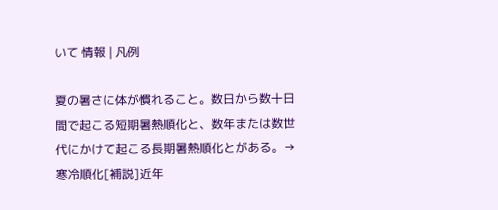いて 情報 | 凡例

夏の暑さに体が慣れること。数日から数十日間で起こる短期暑熱順化と、数年または数世代にかけて起こる長期暑熱順化とがある。→寒冷順化[補説]近年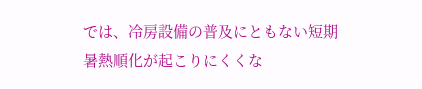では、冷房設備の普及にともない短期暑熱順化が起こりにくくな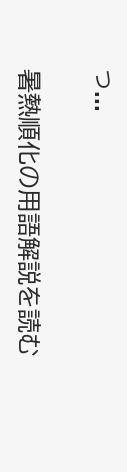っ...

暑熱順化の用語解説を読む